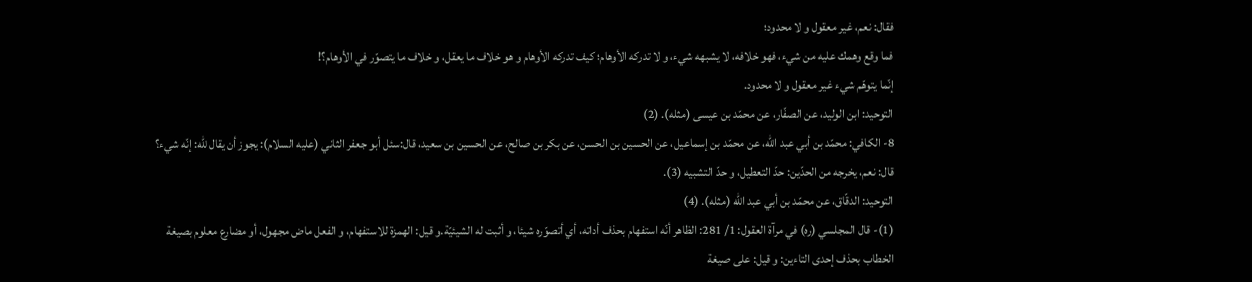فقال: نعم، غير معقول و لا محدود؛
فما وقع وهمك عليه من شيء، فهو خلافه، لا يشبهه شيء، و لا تدركه الأوهام؛ كيف تدركه الأوهام و هو خلاف ما يعقل، و خلاف ما يتصوّر في الأوهام؟!
إنّما يتوهّم شيء غير معقول و لا محدود.
التوحيد: ابن الوليد، عن الصفّار، عن محمّد بن عيسى (مثله). (2)
8- الكافي: محمّد بن أبي عبد اللّه، عن محمّد بن إسماعيل، عن الحسين بن الحسن، عن بكر بن صالح، عن الحسين بن سعيد، قال:سئل أبو جعفر الثاني (عليه السلام): يجوز أن يقال للّه: إنّه شيء؟ قال: نعم، يخرجه من الحدّين: حدّ التعطيل، و حدّ التشبيه (3).
التوحيد: الدقّاق، عن محمّد بن أبي عبد اللّه (مثله). (4)
(1)- قال المجلسي (ره) في مرآة العقول: 1/ 281: الظاهر أنّه استفهام بحذف أداته، أي أتصوّره شيئا، و أثبت له الشيئيّة.و قيل: الهمزة للاستفهام، و الفعل ماض مجهول، أو مضارع معلوم بصيغة الخطاب بحذف إحدى التاءين: و قيل: على صيغة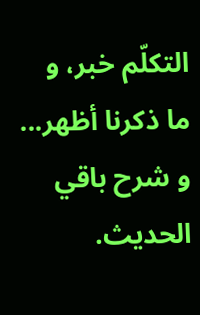التكلّم خبر، و ما ذكرنا أظهر... و شرح باقي الحديث.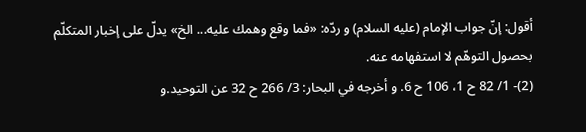أقول: إنّ جواب الإمام (عليه السلام) و ردّه: «فما وقع وهمك عليه... الخ» يدلّ على إخبار المتكلّم بحصول التوهّم لا استفهامه عنه.
(2)- 1/ 82 ح 1، 106 ح 6. و أخرجه في البحار: 3/ 266 ح 32 عن التوحيد.و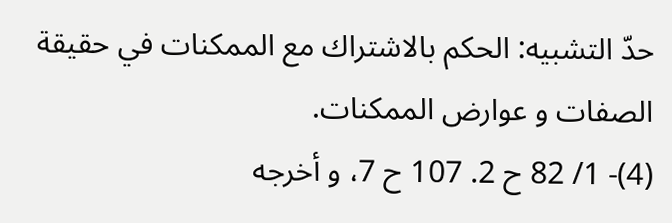حدّ التشبيه: الحكم بالاشتراك مع الممكنات في حقيقة الصفات و عوارض الممكنات.
(4)- 1/ 82 ح 2. 107 ح 7، و أخرجه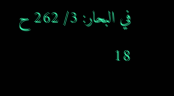في البحار: 3/ 262 ح 18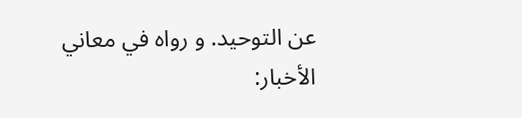عن التوحيد. و رواه في معاني الأخبار: